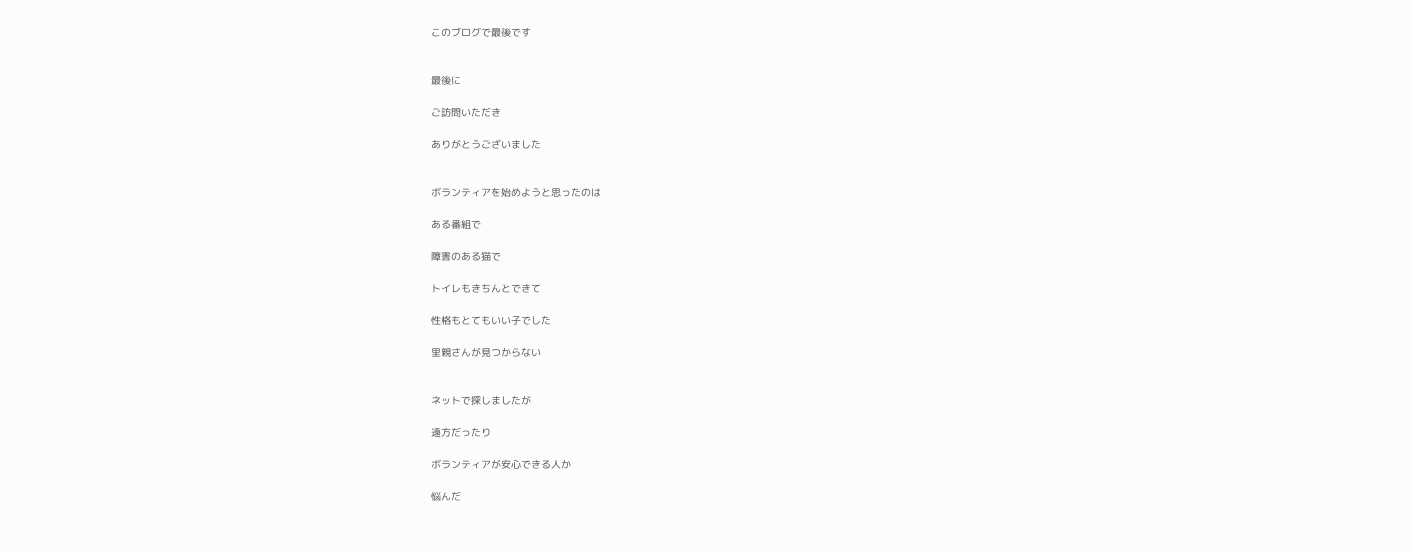このブログで最後です


最後に

ご訪問いただき

ありがとうございました


ボランティアを始めようと思ったのは

ある番組で

障害のある猫で

トイレもきちんとできて

性格もとてもいい子でした

里親さんが見つからない


ネットで探しましたが

遠方だったり

ボランティアが安心できる人か

悩んだ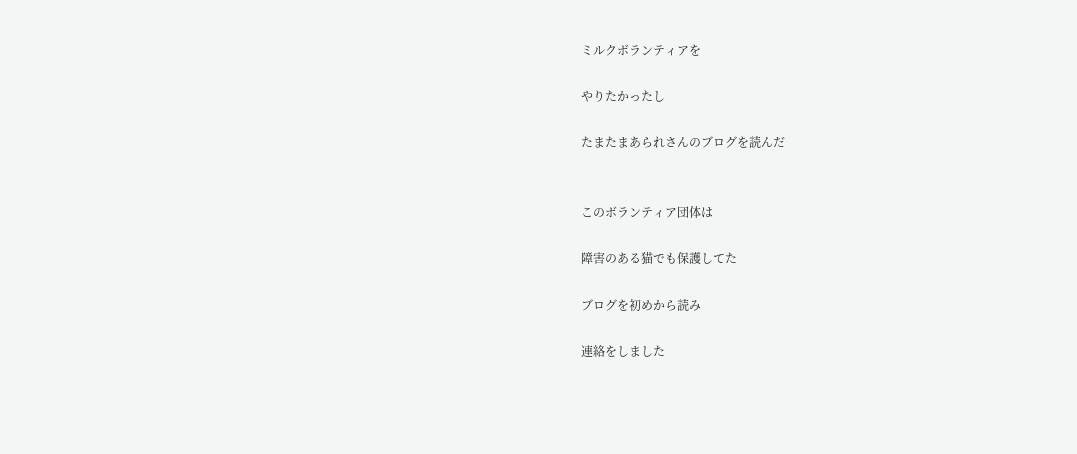ミルクボランティアを

やりたかったし

たまたまあられさんのブログを読んだ


このボランティア団体は

障害のある猫でも保護してた

ブログを初めから読み

連絡をしました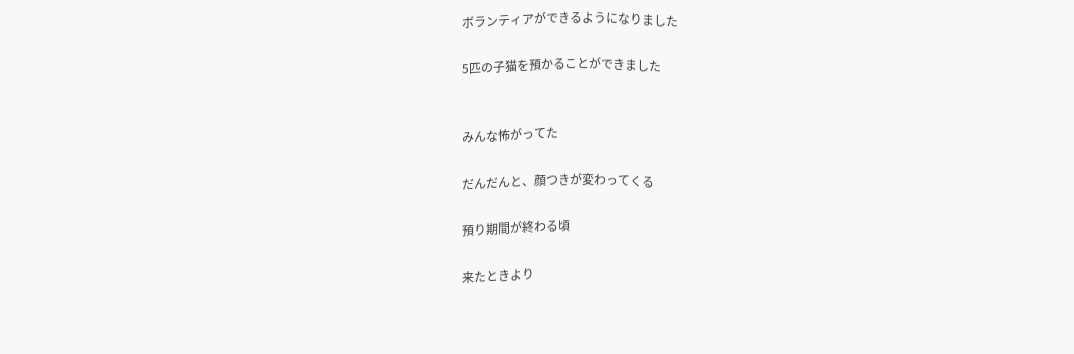ボランティアができるようになりました

5匹の子猫を預かることができました


みんな怖がってた

だんだんと、顔つきが変わってくる

預り期間が終わる頃

来たときより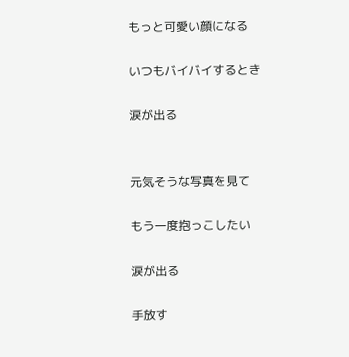もっと可愛い顔になる

いつもバイバイするとき

涙が出る


元気そうな写真を見て

もう一度抱っこしたい

涙が出る

手放す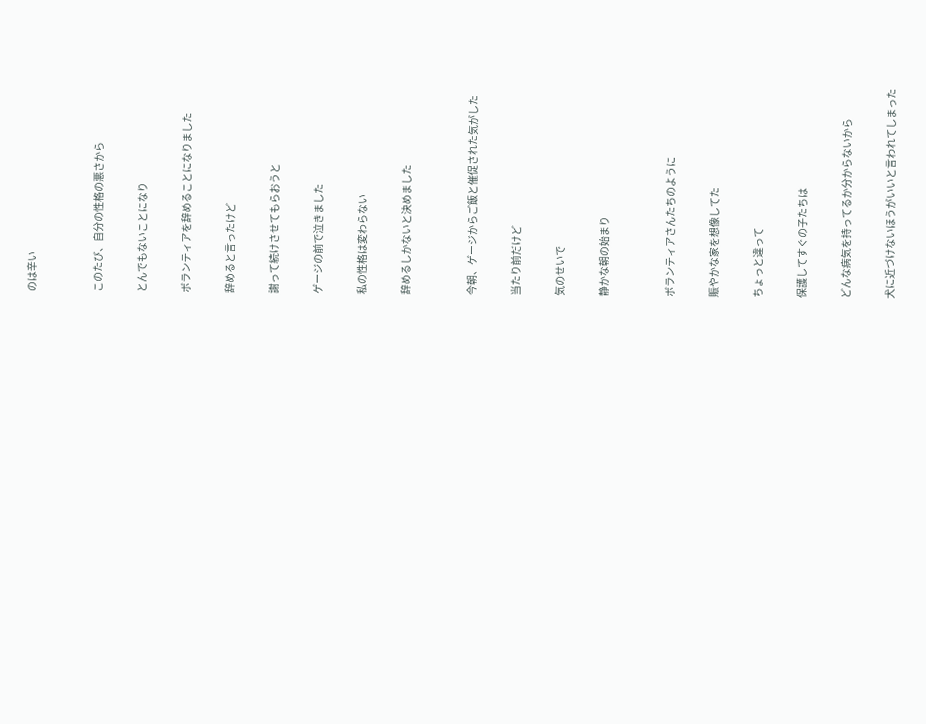のは辛い


このたび、自分の性格の悪さから

とんでもないことになり

ボランティアを辞めることになりました

辞めると言ったけど

謝って続けさせてもらおうと

ゲージの前で泣きました

私の性格は変わらない

辞めるしかないと決めました


今朝、ゲージからご飯と催促された気がした

当たり前だけど

気のせいで

静かな朝の始まり


ボランティアさんたちのように

賑やかな家を想像してた

ちょっと違って

保護してすぐの子たちは

どんな病気を持ってるか分からないから

犬に近づけないほうがいいと言われてしまった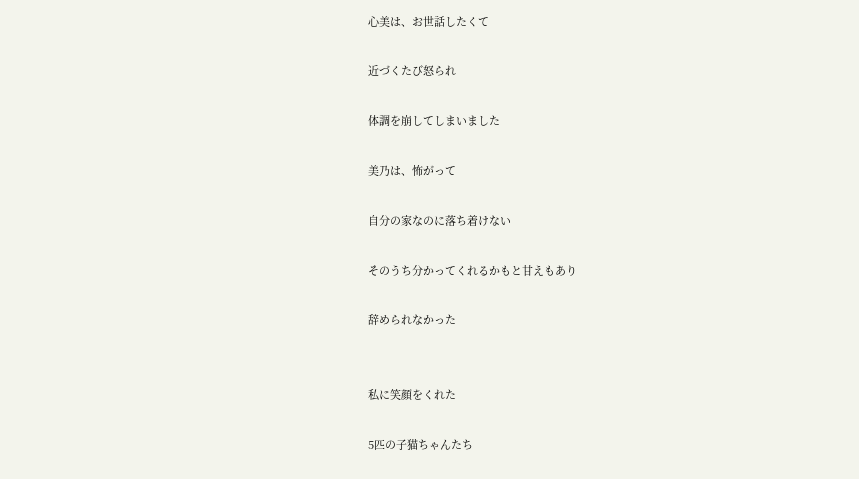心美は、お世話したくて

近づくたび怒られ

体調を崩してしまいました

美乃は、怖がって

自分の家なのに落ち着けない

そのうち分かってくれるかもと甘えもあり

辞められなかった


私に笑顔をくれた

5匹の子猫ちゃんたち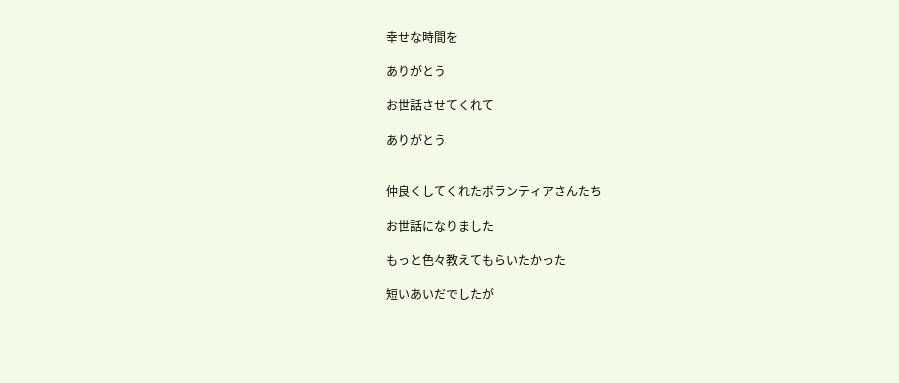幸せな時間を

ありがとう

お世話させてくれて

ありがとう


仲良くしてくれたボランティアさんたち

お世話になりました

もっと色々教えてもらいたかった

短いあいだでしたが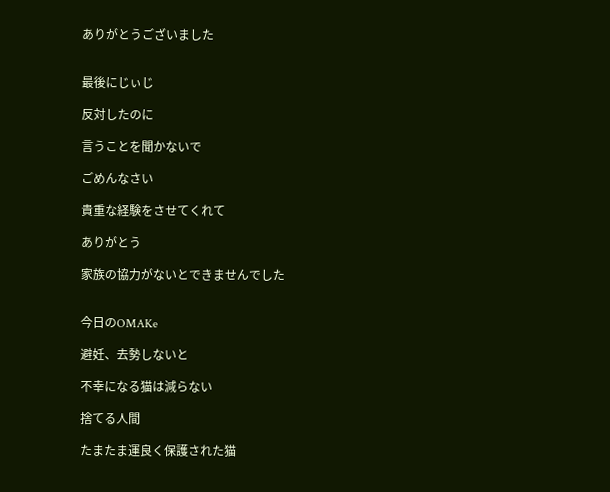ありがとうございました


最後にじぃじ

反対したのに

言うことを聞かないで

ごめんなさい

貴重な経験をさせてくれて

ありがとう

家族の協力がないとできませんでした


今日のOMAKe

避妊、去勢しないと

不幸になる猫は減らない

捨てる人間

たまたま運良く保護された猫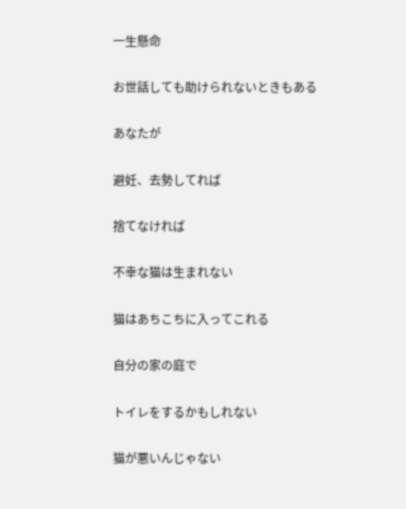一生懸命

お世話しても助けられないときもある

あなたが

避妊、去勢してれば

捨てなければ

不幸な猫は生まれない

猫はあちこちに入ってこれる

自分の家の庭で

トイレをするかもしれない

猫が悪いんじゃない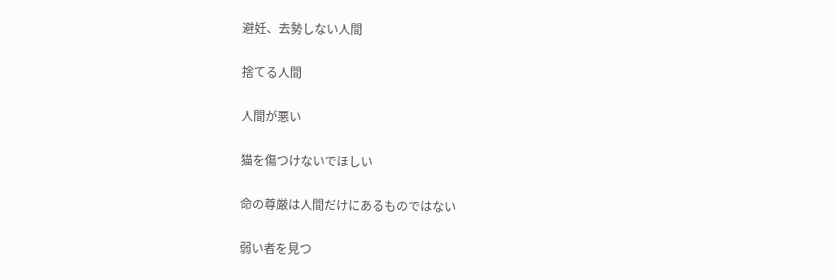避妊、去勢しない人間

捨てる人間

人間が悪い

猫を傷つけないでほしい

命の尊厳は人間だけにあるものではない

弱い者を見つ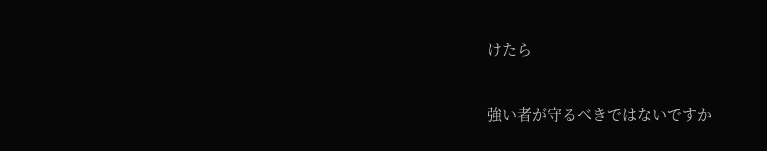けたら

強い者が守るべきではないですか